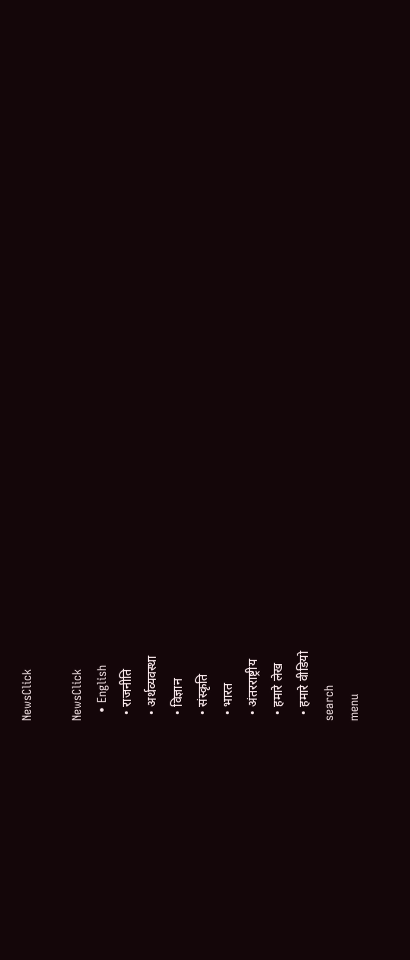NewsClick

NewsClick
  • English
  • राजनीति
  • अर्थव्यवस्था
  • विज्ञान
  • संस्कृति
  • भारत
  • अंतरराष्ट्रीय
  • हमारे लेख
  • हमारे वीडियो
search
menu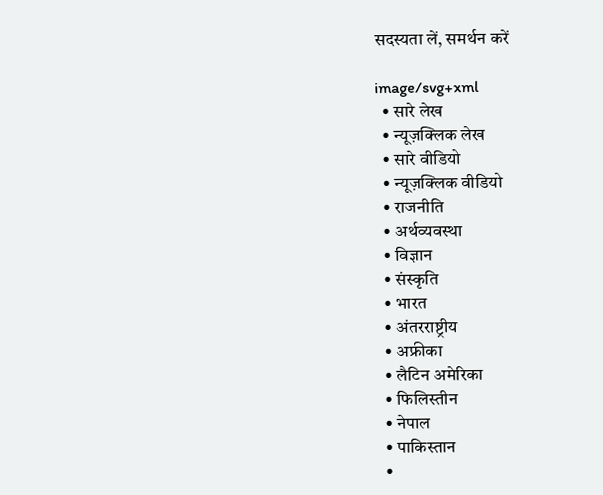सदस्यता लें, समर्थन करें

image/svg+xml
  • सारे लेख
  • न्यूज़क्लिक लेख
  • सारे वीडियो
  • न्यूज़क्लिक वीडियो
  • राजनीति
  • अर्थव्यवस्था
  • विज्ञान
  • संस्कृति
  • भारत
  • अंतरराष्ट्रीय
  • अफ्रीका
  • लैटिन अमेरिका
  • फिलिस्तीन
  • नेपाल
  • पाकिस्तान
  •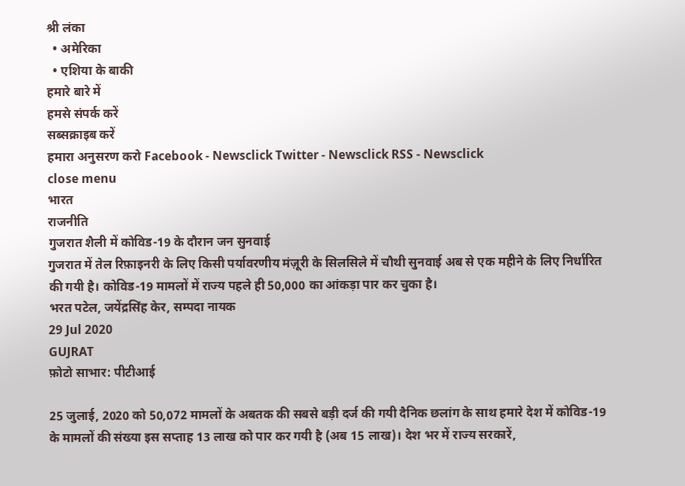श्री लंका
  • अमेरिका
  • एशिया के बाकी
हमारे बारे में
हमसे संपर्क करें
सब्सक्राइब करें
हमारा अनुसरण करो Facebook - Newsclick Twitter - Newsclick RSS - Newsclick
close menu
भारत
राजनीति
गुजरात शैली में कोविड-19 के दौरान जन सुनवाई
गुजरात में तेल रिफ़ाइनरी के लिए किसी पर्यावरणीय मंज़ूरी के सिलसिले में चौथी सुनवाई अब से एक महीने के लिए निर्धारित की गयी है। कोविड-19 मामलों में राज्य पहले ही 50,000 का आंकड़ा पार कर चुका है।
भरत पटेल, जयेंद्रसिंह केर, सम्पदा नायक
29 Jul 2020
GUJRAT
फ़ोटो साभार: पीटीआई

25 जुलाई, 2020 को 50,072 मामलों के अबतक की सबसे बड़ी दर्ज की गयी दैनिक छलांग के साथ हमारे देश में कोविड-19 के मामलों की संख्या इस सप्ताह 13 लाख को पार कर गयी है (अब 15 लाख)। देश भर में राज्य सरकारें,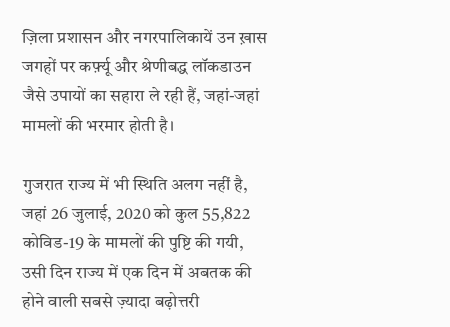ज़िला प्रशासन और नगरपालिकायें उन ख़ास जगहों पर कर्फ़्यू और श्रेणीबद्ध लॉकडाउन जैसे उपायों का सहारा ले रही हैं, जहां-जहां मामलों की भरमार होती है।

गुजरात राज्य में भी स्थिति अलग नहीं है, जहां 26 जुलाई, 2020 को कुल 55,822 कोविड-19 के मामलों की पुष्टि की गयी, उसी दिन राज्य में एक दिन में अबतक की होने वाली सबसे ज़्यादा बढ़ोत्तरी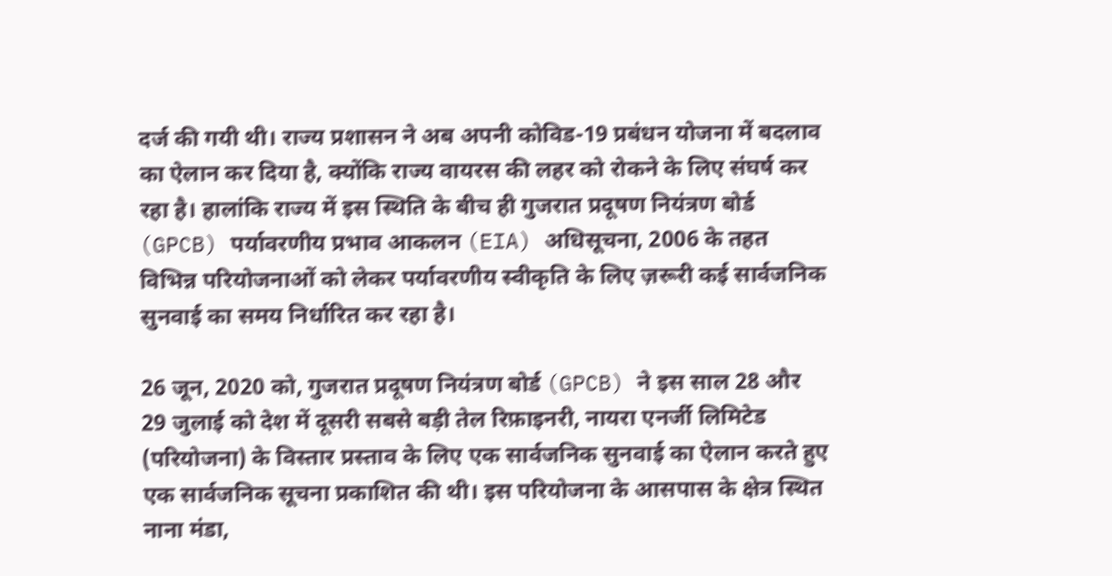दर्ज की गयी थी। राज्य प्रशासन ने अब अपनी कोविड-19 प्रबंधन योजना में बदलाव का ऐलान कर दिया है, क्योंकि राज्य वायरस की लहर को रोकने के लिए संघर्ष कर रहा है। हालांकि राज्य में इस स्थिति के बीच ही गुजरात प्रदूषण नियंत्रण बोर्ड (GPCB) पर्यावरणीय प्रभाव आकलन (EIA) अधिसूचना, 2006 के तहत विभिन्न परियोजनाओं को लेकर पर्यावरणीय स्वीकृति के लिए ज़रूरी कई सार्वजनिक सुनवाई का समय निर्धारित कर रहा है।

26 जून, 2020 को, गुजरात प्रदूषण नियंत्रण बोर्ड (GPCB) ने इस साल 28 और 29 जुलाई को देश में दूसरी सबसे बड़ी तेल रिफ़ाइनरी, नायरा एनर्जी लिमिटेड (परियोजना) के विस्तार प्रस्ताव के लिए एक सार्वजनिक सुनवाई का ऐलान करते हुए एक सार्वजनिक सूचना प्रकाशित की थी। इस परियोजना के आसपास के क्षेत्र स्थित नाना मंडा,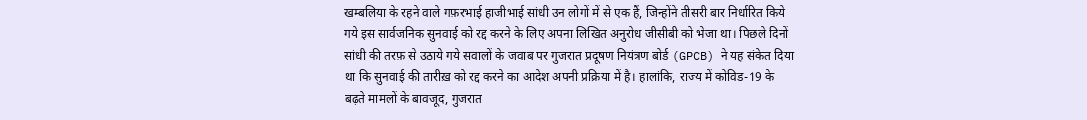खम्बलिया के रहने वाले गफ़रभाई हाजीभाई सांधी उन लोगों में से एक हैं, जिन्होंने तीसरी बार निर्धारित किये गये इस सार्वजनिक सुनवाई को रद्द करने के लिए अपना लिखित अनुरोध जीसीबी को भेजा था। पिछले दिनों सांधी की तरफ़ से उठाये गये सवालों के जवाब पर गुजरात प्रदूषण नियंत्रण बोर्ड (GPCB) ने यह संकेत दिया था कि सुनवाई की तारीख़ को रद्द करने का आदेश अपनी प्रक्रिया में है। हालांकि, राज्य में कोविड-19 के बढ़ते मामलों के बावजूद, गुजरात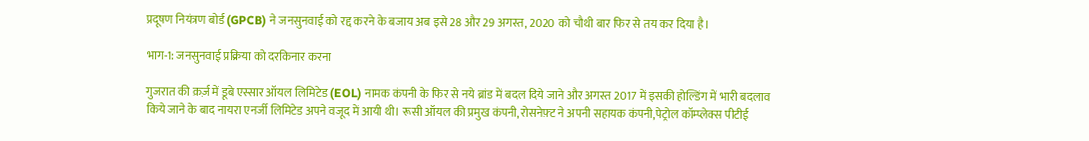प्रदूषण नियंत्रण बोर्ड (GPCB) ने जनसुनवाई को रद्द करने के बजाय अब इसे 28 और 29 अगस्त, 2020 को चौथी बार फिर से तय कर दिया है।

भाग-1: जनसुनवाई प्रक्रिया को दरकिनार करना

गुजरात की क़र्ज़ में डूबे एस्सार ऑयल लिमिटेड (EOL) नामक कंपनी के फिर से नये ब्रांड में बदल दिये जाने और अगस्त 2017 में इसकी होल्डिंग में भारी बदलाव किये जाने के बाद नायरा एनर्जी लिमिटेड अपने वजूद में आयी थी। रूसी ऑयल की प्रमुख कंपनी,रोसनेफ़्ट ने अपनी सहायक कंपनी,पेट्रोल कॉम्प्लेक्स पीटीई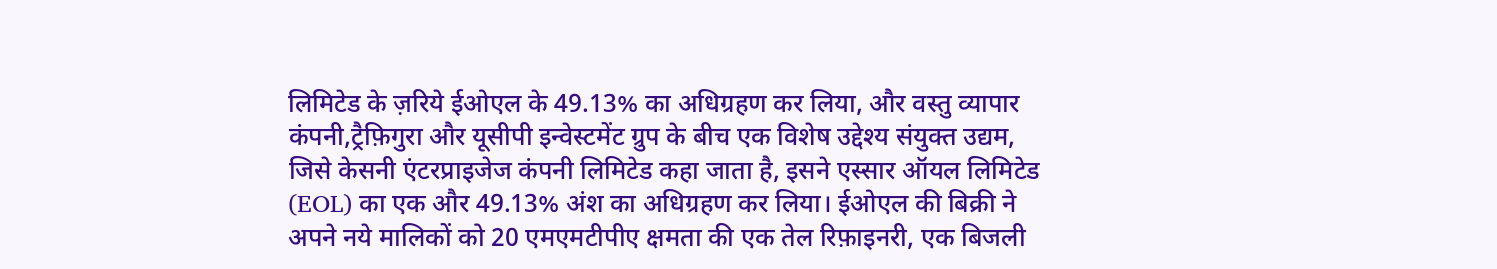लिमिटेड के ज़रिये ईओएल के 49.13% का अधिग्रहण कर लिया, और वस्तु व्यापार कंपनी,ट्रैफ़िगुरा और यूसीपी इन्वेस्टमेंट ग्रुप के बीच एक विशेष उद्देश्य संयुक्त उद्यम, जिसे केसनी एंटरप्राइजेज कंपनी लिमिटेड कहा जाता है, इसने एस्सार ऑयल लिमिटेड (EOL) का एक और 49.13% अंश का अधिग्रहण कर लिया। ईओएल की बिक्री ने अपने नये मालिकों को 20 एमएमटीपीए क्षमता की एक तेल रिफ़ाइनरी, एक बिजली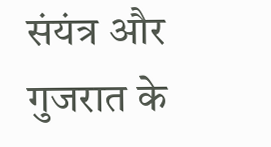संयंत्र और गुजरात के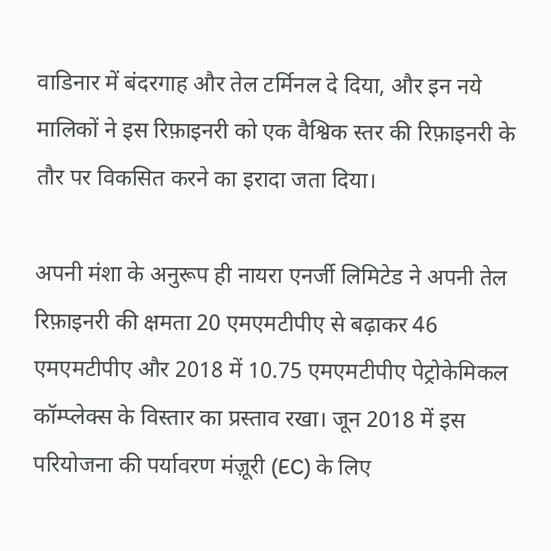वाडिनार में बंदरगाह और तेल टर्मिनल दे दिया, और इन नये मालिकों ने इस रिफ़ाइनरी को एक वैश्विक स्तर की रिफ़ाइनरी के तौर पर विकसित करने का इरादा जता दिया।

अपनी मंशा के अनुरूप ही नायरा एनर्जी लिमिटेड ने अपनी तेल रिफ़ाइनरी की क्षमता 20 एमएमटीपीए से बढ़ाकर 46 एमएमटीपीए और 2018 में 10.75 एमएमटीपीए पेट्रोकेमिकल कॉम्प्लेक्स के विस्तार का प्रस्ताव रखा। जून 2018 में इस परियोजना की पर्यावरण मंज़ूरी (EC) के लिए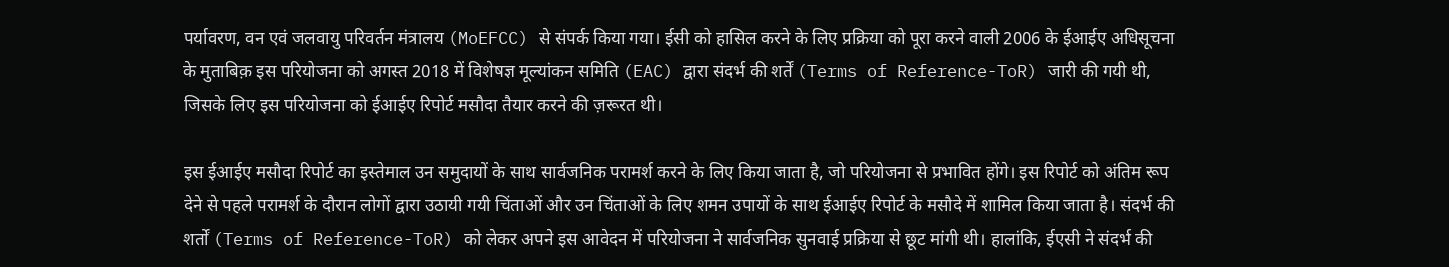पर्यावरण, वन एवं जलवायु परिवर्तन मंत्रालय (MoEFCC) से संपर्क किया गया। ईसी को हासिल करने के लिए प्रक्रिया को पूरा करने वाली 2006 के ईआईए अधिसूचना के मुताबिक़ इस परियोजना को अगस्त 2018 में विशेषज्ञ मूल्यांकन समिति (EAC) द्वारा संदर्भ की शर्तें (Terms of Reference-ToR) जारी की गयी थी, जिसके लिए इस परियोजना को ईआईए रिपोर्ट मसौदा तैयार करने की ज़रूरत थी।

इस ईआईए मसौदा रिपोर्ट का इस्तेमाल उन समुदायों के साथ सार्वजनिक परामर्श करने के लिए किया जाता है, जो परियोजना से प्रभावित होंगे। इस रिपोर्ट को अंतिम रूप देने से पहले परामर्श के दौरान लोगों द्वारा उठायी गयी चिंताओं और उन चिंताओं के लिए शमन उपायों के साथ ईआईए रिपोर्ट के मसौदे में शामिल किया जाता है। संदर्भ की शर्तों (Terms of Reference-ToR) को लेकर अपने इस आवेदन में परियोजना ने सार्वजनिक सुनवाई प्रक्रिया से छूट मांगी थी। हालांकि, ईएसी ने संदर्भ की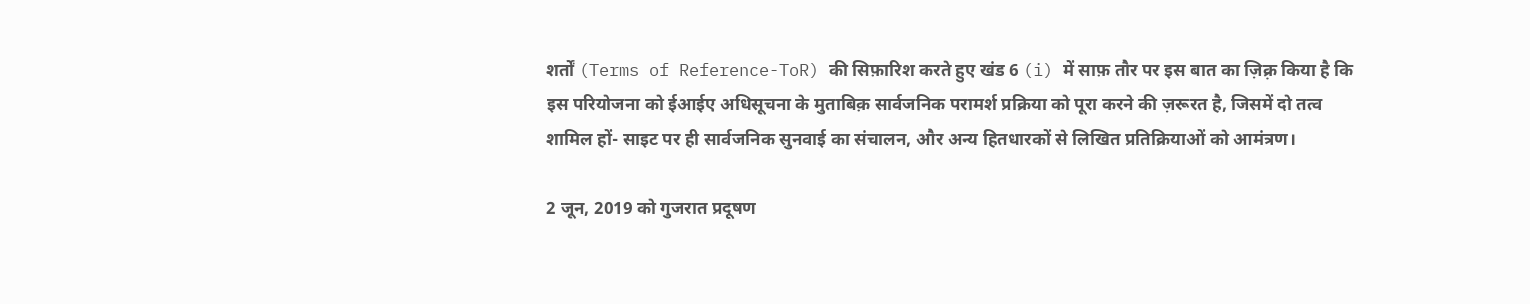शर्तों (Terms of Reference-ToR) की सिफ़ारिश करते हुए खंड 6 (i) में साफ़ तौर पर इस बात का ज़िक़्र किया है कि इस परियोजना को ईआईए अधिसूचना के मुताबिक़ सार्वजनिक परामर्श प्रक्रिया को पूरा करने की ज़रूरत है, जिसमें दो तत्व शामिल हों- साइट पर ही सार्वजनिक सुनवाई का संचालन, और अन्य हितधारकों से लिखित प्रतिक्रियाओं को आमंत्रण।

2 जून, 2019 को गुजरात प्रदूषण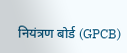नियंत्रण बोर्ड (GPCB)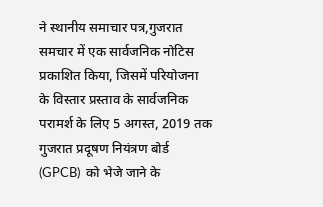ने स्थानीय समाचार पत्र,गुजरात समचार में एक सार्वजनिक नोटिस प्रकाशित किया, जिसमें परियोजना के विस्तार प्रस्ताव के सार्वजनिक परामर्श के लिए 5 अगस्त, 2019 तक गुजरात प्रदूषण नियंत्रण बोर्ड (GPCB)  को भेजे जाने के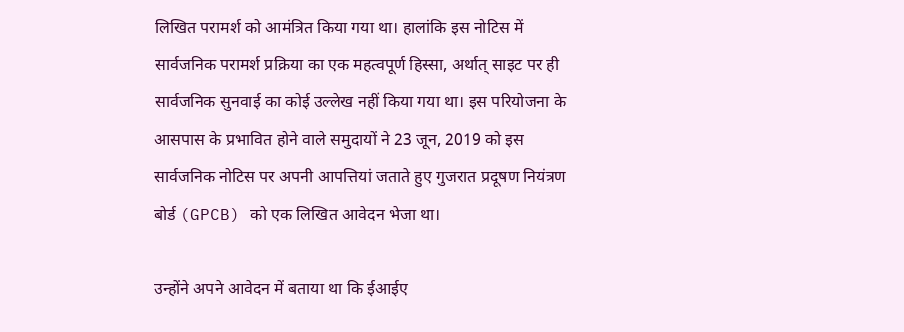लिखित परामर्श को आमंत्रित किया गया था। हालांकि इस नोटिस में सार्वजनिक परामर्श प्रक्रिया का एक महत्वपूर्ण हिस्सा, अर्थात् साइट पर ही सार्वजनिक सुनवाई का कोई उल्लेख नहीं किया गया था। इस परियोजना के आसपास के प्रभावित होने वाले समुदायों ने 23 जून, 2019 को इस सार्वजनिक नोटिस पर अपनी आपत्तियां जताते हुए गुजरात प्रदूषण नियंत्रण बोर्ड (GPCB) को एक लिखित आवेदन भेजा था।

उन्होंने अपने आवेदन में बताया था कि ईआईए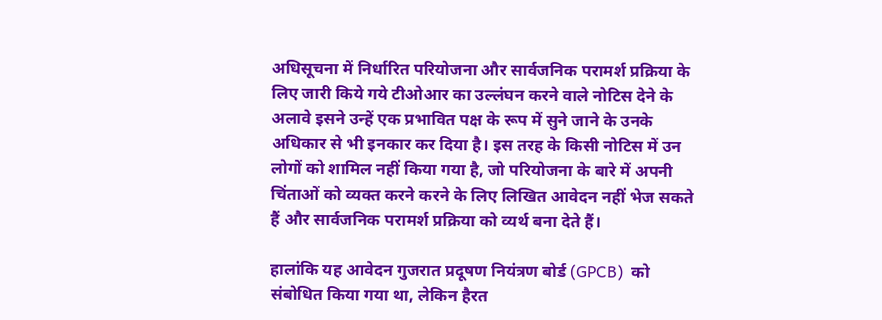अधिसूचना में निर्धारित परियोजना और सार्वजनिक परामर्श प्रक्रिया के लिए जारी किये गये टीओआर का उल्लंघन करने वाले नोटिस देने के अलावे इसने उन्हें एक प्रभावित पक्ष के रूप में सुने जाने के उनके अधिकार से भी इनकार कर दिया है। इस तरह के किसी नोटिस में उन लोगों को शामिल नहीं किया गया है, जो परियोजना के बारे में अपनी चिंताओं को व्यक्त करने करने के लिए लिखित आवेदन नहीं भेज सकते हैं और सार्वजनिक परामर्श प्रक्रिया को व्यर्थ बना देते हैं।

हालांकि यह आवेदन गुजरात प्रदूषण नियंत्रण बोर्ड (GPCB)  को संबोधित किया गया था, लेकिन हैरत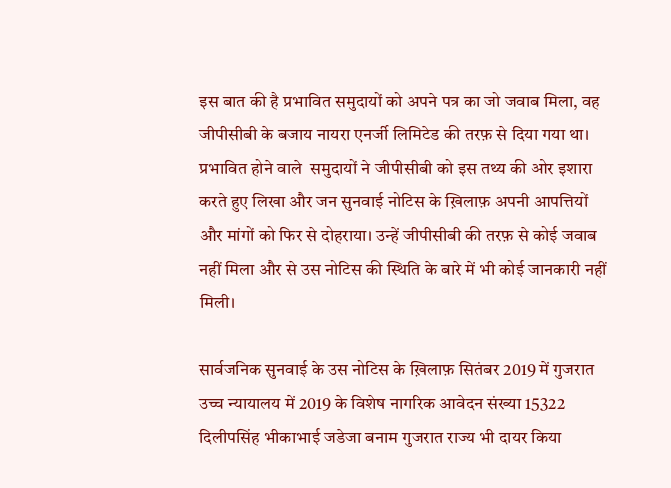इस बात की है प्रभावित समुदायों को अपने पत्र का जो जवाब मिला, वह जीपीसीबी के बजाय नायरा एनर्जी लिमिटेड की तरफ़ से दिया गया था। प्रभावित होने वाले  समुदायों ने जीपीसीबी को इस तथ्य की ओर इशारा करते हुए लिखा और जन सुनवाई नोटिस के ख़िलाफ़ अपनी आपत्तियों और मांगों को फिर से दोहराया। उन्हें जीपीसीबी की तरफ़ से कोई जवाब नहीं मिला और से उस नोटिस की स्थिति के बारे में भी कोई जानकारी नहीं मिली।

सार्वजनिक सुनवाई के उस नोटिस के ख़िलाफ़ सितंबर 2019 में गुजरात उच्च न्यायालय में 2019 के विशेष नागरिक आवेदन संख्या 15322 दिलीपसिंह भीकाभाई जडेजा बनाम गुजरात राज्य भी दायर किया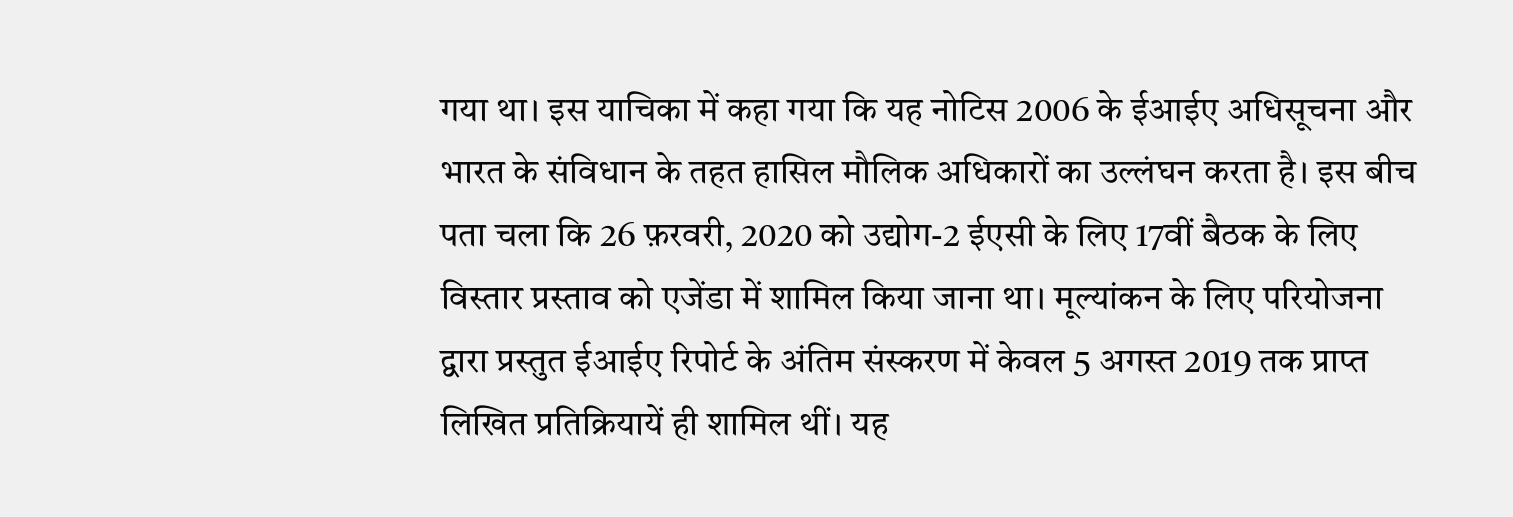गया था। इस याचिका में कहा गया कि यह नोटिस 2006 के ईआईए अधिसूचना और भारत के संविधान के तहत हासिल मौलिक अधिकारों का उल्लंघन करता है। इस बीच पता चला कि 26 फ़रवरी, 2020 को उद्योग-2 ईएसी के लिए 17वीं बैठक के लिए विस्तार प्रस्ताव को एजेंडा में शामिल किया जाना था। मूल्यांकन के लिए परियोजना द्वारा प्रस्तुत ईआईए रिपोर्ट के अंतिम संस्करण में केवल 5 अगस्त 2019 तक प्राप्त लिखित प्रतिक्रियायें ही शामिल थीं। यह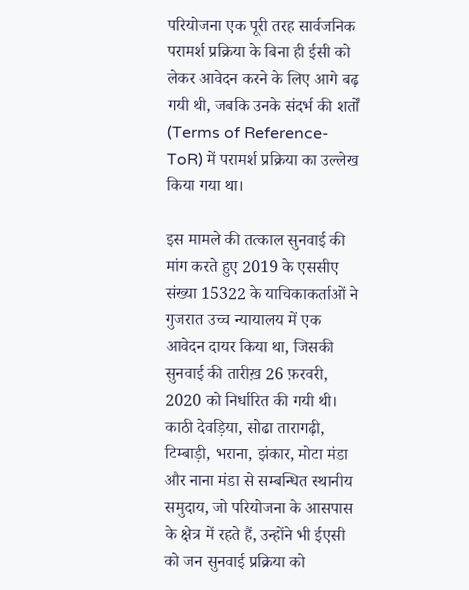परियोजना एक पूरी तरह सार्वजनिक परामर्श प्रक्रिया के बिना ही ईसी को लेकर आवेदन करने के लिए आगे बढ़ गयी थी, जबकि उनके संदर्भ की शर्तों (Terms of Reference-ToR) में परामर्श प्रक्रिया का उल्लेख किया गया था।

इस मामले की तत्काल सुनवाई की मांग करते हुए 2019 के एससीए संख्या 15322 के याचिकाकर्ताओं ने गुजरात उच्च न्यायालय में एक आवेदन दायर किया था, जिसकी सुनवाई की तारीख़ 26 फ़रवरी, 2020 को निर्धारित की गयी थी। काठी देवड़िया, सोढा तारागढ़ी, टिम्बाड़ी, भराना, झंकार, मोटा मंडा और नाना मंडा से सम्बन्धित स्थानीय समुदाय, जो परियोजना के आसपास के क्षेत्र में रहते हैं, उन्होंने भी ईएसी को जन सुनवाई प्रक्रिया को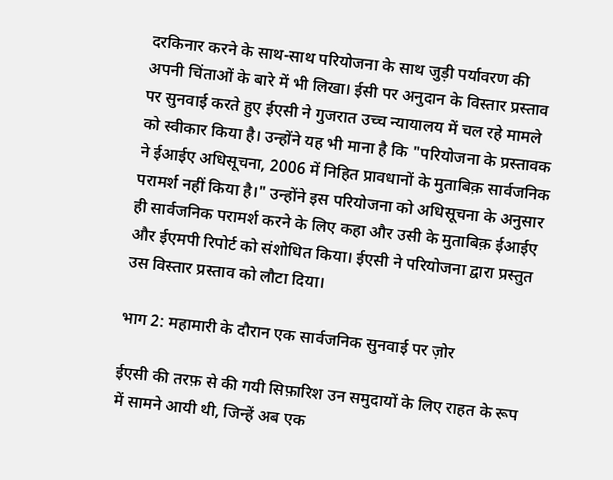दरकिनार करने के साथ-साथ परियोजना के साथ जुड़ी पर्यावरण की अपनी चिंताओं के बारे में भी लिखा। ईसी पर अनुदान के विस्तार प्रस्ताव पर सुनवाई करते हुए ईएसी ने गुजरात उच्च न्यायालय में चल रहे मामले को स्वीकार किया है। उन्होंने यह भी माना है कि "परियोजना के प्रस्तावक ने ईआईए अधिसूचना, 2006 में निहित प्रावधानों के मुताबिक़ सार्वजनिक परामर्श नहीं किया है।" उन्होंने इस परियोजना को अधिसूचना के अनुसार ही सार्वजनिक परामर्श करने के लिए कहा और उसी के मुताबिक़ ईआईए और ईएमपी रिपोर्ट को संशोधित किया। ईएसी ने परियोजना द्वारा प्रस्तुत उस विस्तार प्रस्ताव को लौटा दिया।

भाग 2: महामारी के दौरान एक सार्वजनिक सुनवाई पर ज़ोर

ईएसी की तरफ़ से की गयी सिफ़ारिश उन समुदायों के लिए राहत के रूप में सामने आयी थी, जिन्हें अब एक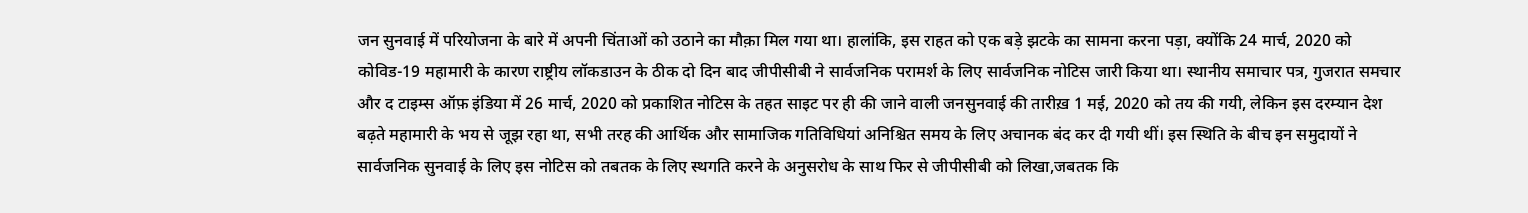जन सुनवाई में परियोजना के बारे में अपनी चिंताओं को उठाने का मौक़ा मिल गया था। हालांकि, इस राहत को एक बड़े झटके का सामना करना पड़ा, क्योंकि 24 मार्च, 2020 को कोविड-19 महामारी के कारण राष्ट्रीय लॉकडाउन के ठीक दो दिन बाद जीपीसीबी ने सार्वजनिक परामर्श के लिए सार्वजनिक नोटिस जारी किया था। स्थानीय समाचार पत्र, गुजरात समचार और द टाइम्स ऑफ़ इंडिया में 26 मार्च, 2020 को प्रकाशित नोटिस के तहत साइट पर ही की जाने वाली जनसुनवाई की तारीख़ 1 मई, 2020 को तय की गयी, लेकिन इस दरम्यान देश बढ़ते महामारी के भय से जूझ रहा था, सभी तरह की आर्थिक और सामाजिक गतिविधियां अनिश्चित समय के लिए अचानक बंद कर दी गयी थीं। इस स्थिति के बीच इन समुदायों ने सार्वजनिक सुनवाई के लिए इस नोटिस को तबतक के लिए स्थगति करने के अनुसरोध के साथ फिर से जीपीसीबी को लिखा,जबतक कि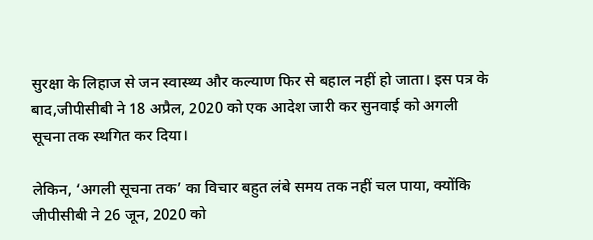सुरक्षा के लिहाज से जन स्वास्थ्य और कल्याण फिर से बहाल नहीं हो जाता। इस पत्र के बाद,जीपीसीबी ने 18 अप्रैल, 2020 को एक आदेश जारी कर सुनवाई को अगली सूचना तक स्थगित कर दिया।

लेकिन, ‘अगली सूचना तक’ का विचार बहुत लंबे समय तक नहीं चल पाया, क्योंकि जीपीसीबी ने 26 जून, 2020 को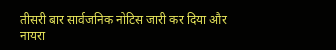तीसरी बार सार्वजनिक नोटिस जारी कर दिया और नायरा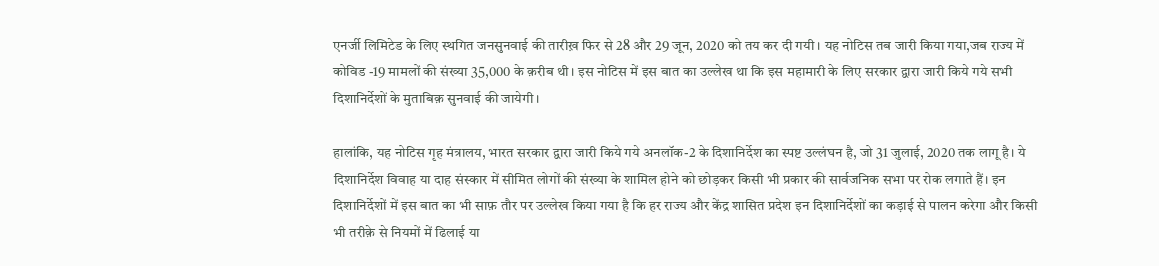एनर्जी लिमिटेड के लिए स्थगित जनसुनवाई की तारीख़ फिर से 28 और 29 जून, 2020 को तय कर दी गयी। यह नोटिस तब जारी किया गया,जब राज्य में कोविड -19 मामलों की संख्या 35,000 के क़रीब थी। इस नोटिस में इस बात का उल्लेख था कि इस महामारी के लिए सरकार द्वारा जारी किये गये सभी दिशानिर्देशों के मुताबिक़ सुनवाई की जायेगी।

हालांकि, यह नोटिस गृह मंत्रालय, भारत सरकार द्वारा जारी किये गये अनलॉक-2 के दिशानिर्देश का स्पष्ट उल्लंघन है, जो 31 जुलाई, 2020 तक लागू है। ये दिशानिर्देश विवाह या दाह संस्कार में सीमित लोगों की संख्या के शामिल होने को छोड़कर किसी भी प्रकार की सार्वजनिक सभा पर रोक लगाते हैं। इन दिशानिर्देशों में इस बात का भी साफ़ तौर पर उल्लेख किया गया है कि हर राज्य और केंद्र शासित प्रदेश इन दिशानिर्देशों का कड़ाई से पालन करेगा और किसी भी तरीक़े से नियमों में ढिलाई या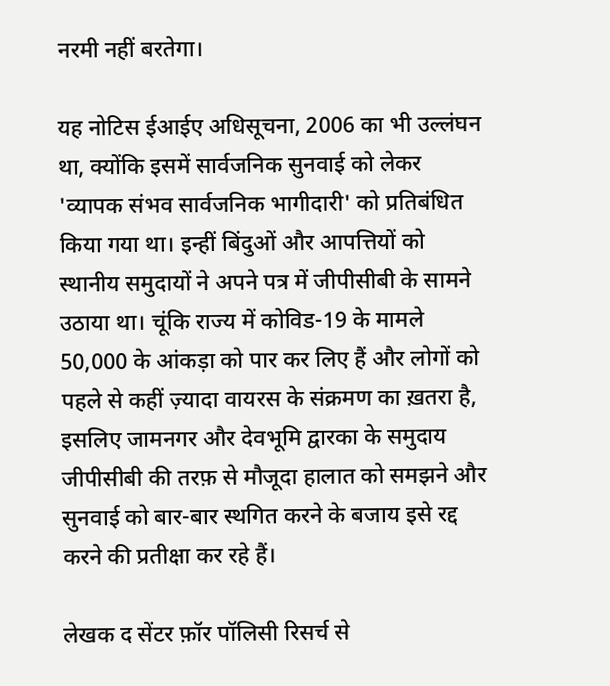नरमी नहीं बरतेगा।

यह नोटिस ईआईए अधिसूचना, 2006 का भी उल्लंघन था, क्योंकि इसमें सार्वजनिक सुनवाई को लेकर 'व्यापक संभव सार्वजनिक भागीदारी' को प्रतिबंधित किया गया था। इन्हीं बिंदुओं और आपत्तियों को स्थानीय समुदायों ने अपने पत्र में जीपीसीबी के सामने उठाया था। चूंकि राज्य में कोविड-19 के मामले 50,000 के आंकड़ा को पार कर लिए हैं और लोगों को पहले से कहीं ज़्यादा वायरस के संक्रमण का ख़तरा है, इसलिए जामनगर और देवभूमि द्वारका के समुदाय जीपीसीबी की तरफ़ से मौजूदा हालात को समझने और सुनवाई को बार-बार स्थगित करने के बजाय इसे रद्द करने की प्रतीक्षा कर रहे हैं।

लेखक द सेंटर फ़ॉर पॉलिसी रिसर्च से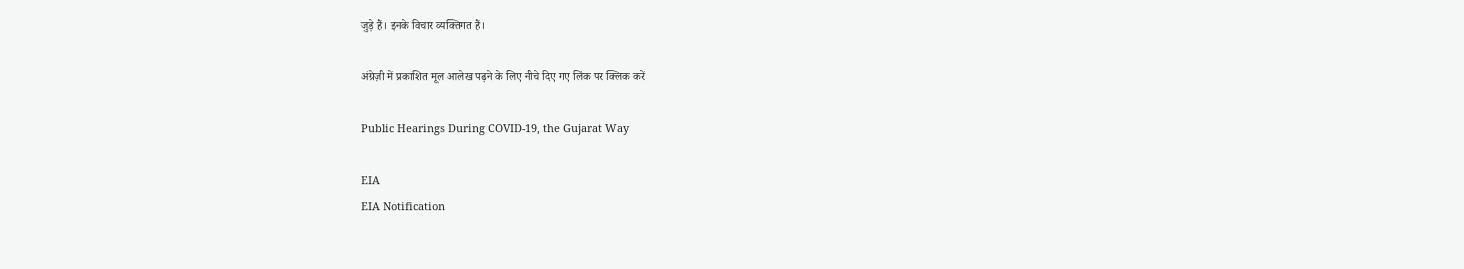जुड़े हैं। इनके विचार व्यक्तिगत हैं।

अंग्रेज़ी में प्रकाशित मूल आलेख पढ़ने के लिए नीचे दिए गए लिंक पर क्लिक करें

Public Hearings During COVID-19, the Gujarat Way

EIA
EIA Notification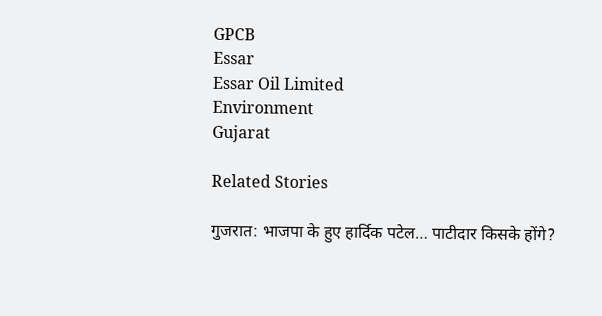GPCB
Essar
Essar Oil Limited
Environment
Gujarat

Related Stories

गुजरात: भाजपा के हुए हार्दिक पटेल… पाटीदार किसके होंगे?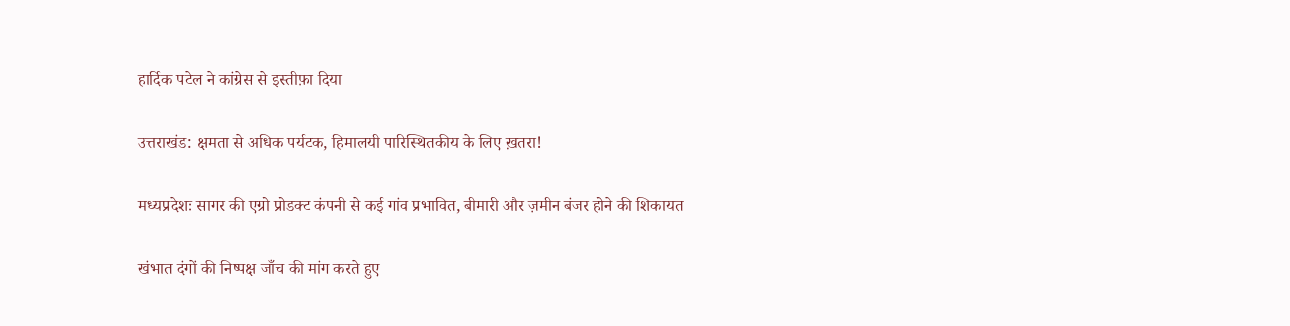हार्दिक पटेल ने कांग्रेस से इस्तीफ़ा दिया

उत्तराखंड: क्षमता से अधिक पर्यटक, हिमालयी पारिस्थितकीय के लिए ख़तरा!

मध्यप्रदेशः सागर की एग्रो प्रोडक्ट कंपनी से कई गांव प्रभावित, बीमारी और ज़मीन बंजर होने की शिकायत

खंभात दंगों की निष्पक्ष जाँच की मांग करते हुए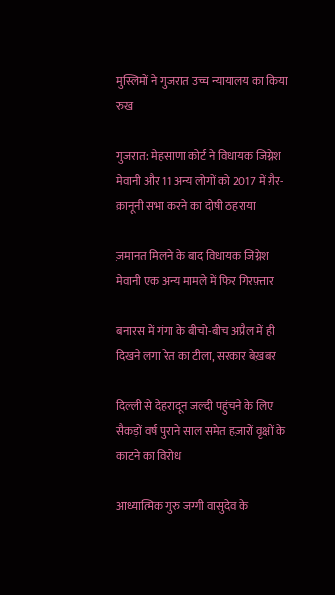मुस्लिमों ने गुजरात उच्च न्यायालय का किया रुख

गुजरात: मेहसाणा कोर्ट ने विधायक जिग्नेश मेवानी और 11 अन्य लोगों को 2017 में ग़ैर-क़ानूनी सभा करने का दोषी ठहराया

ज़मानत मिलने के बाद विधायक जिग्नेश मेवानी एक अन्य मामले में फिर गिरफ़्तार

बनारस में गंगा के बीचो-बीच अप्रैल में ही दिखने लगा रेत का टीला, सरकार बेख़बर

दिल्ली से देहरादून जल्दी पहुंचने के लिए सैकड़ों वर्ष पुराने साल समेत हज़ारों वृक्षों के काटने का विरोध

आध्यात्मिक गुरु जग्गी वासुदेव के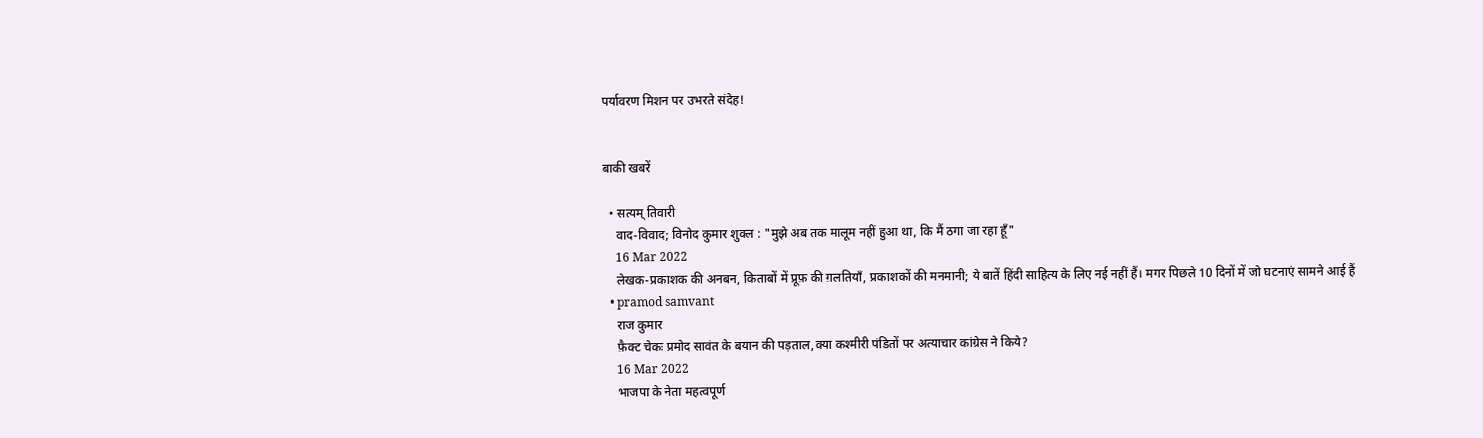पर्यावरण मिशन पर उभरते संदेह!


बाकी खबरें

  • सत्यम् तिवारी
    वाद-विवाद; विनोद कुमार शुक्ल : "मुझे अब तक मालूम नहीं हुआ था, कि मैं ठगा जा रहा हूँ"
    16 Mar 2022
    लेखक-प्रकाशक की अनबन, किताबों में प्रूफ़ की ग़लतियाँ, प्रकाशकों की मनमानी; ये बातें हिंदी साहित्य के लिए नई नहीं हैं। मगर पिछले 10 दिनों में जो घटनाएं सामने आई हैं
  • pramod samvant
    राज कुमार
    फ़ैक्ट चेकः प्रमोद सावंत के बयान की पड़ताल,क्या कश्मीरी पंडितों पर अत्याचार कांग्रेस ने किये?
    16 Mar 2022
    भाजपा के नेता महत्वपूर्ण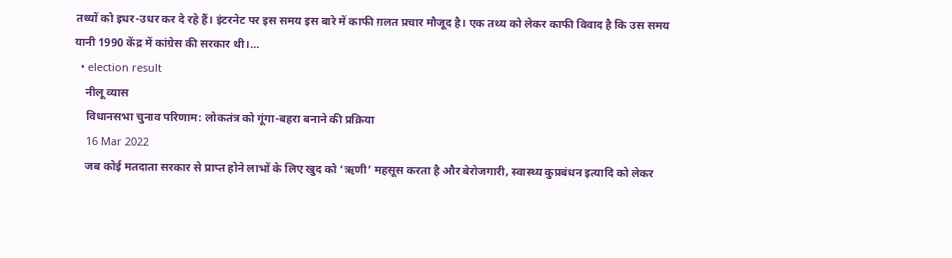तथ्यों को इधर-उधर कर दे रहे हैं। इंटरनेट पर इस समय इस बारे में काफी ग़लत प्रचार मौजूद है। एक तथ्य को लेकर काफी विवाद है कि उस समय यानी 1990 केंद्र में कांग्रेस की सरकार थी।…
  • election result
    नीलू व्यास
    विधानसभा चुनाव परिणाम: लोकतंत्र को गूंगा-बहरा बनाने की प्रक्रिया
    16 Mar 2022
    जब कोई मतदाता सरकार से प्राप्त होने लाभों के लिए खुद को ‘ऋणी’ महसूस करता है और बेरोजगारी, स्वास्थ्य कुप्रबंधन इत्यादि को लेकर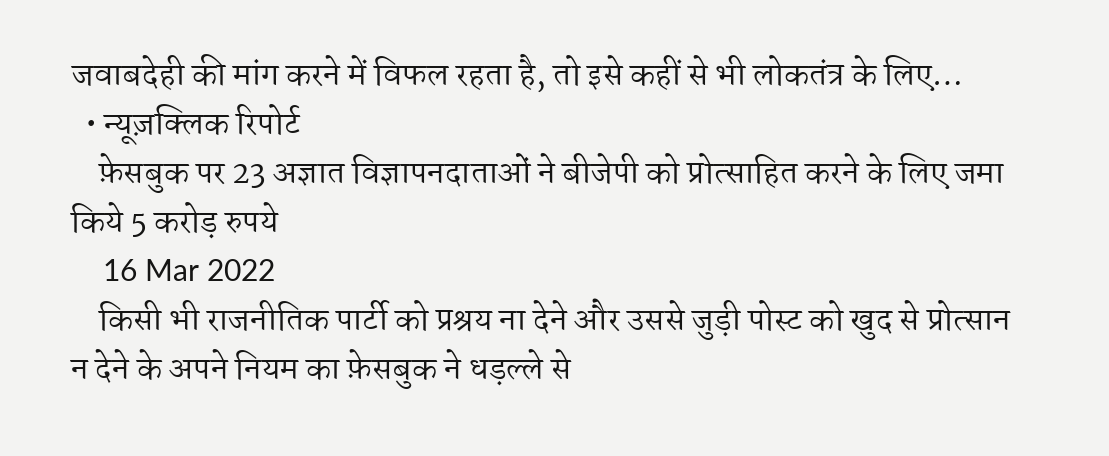जवाबदेही की मांग करने में विफल रहता है, तो इसे कहीं से भी लोकतंत्र के लिए…
  • न्यूज़क्लिक रिपोर्ट
    फ़ेसबुक पर 23 अज्ञात विज्ञापनदाताओं ने बीजेपी को प्रोत्साहित करने के लिए जमा किये 5 करोड़ रुपये
    16 Mar 2022
    किसी भी राजनीतिक पार्टी को प्रश्रय ना देने और उससे जुड़ी पोस्ट को खुद से प्रोत्सान न देने के अपने नियम का फ़ेसबुक ने धड़ल्ले से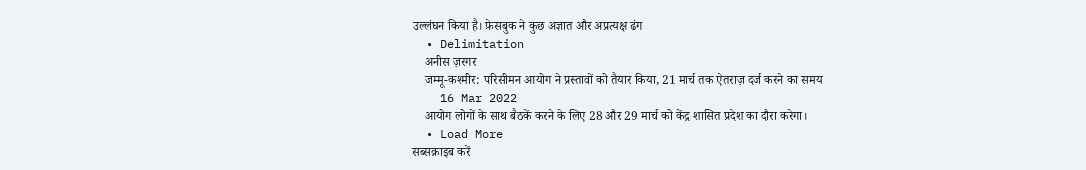उल्लंघन किया है। फ़ेसबुक ने कुछ अज्ञात और अप्रत्यक्ष ढंग
  • Delimitation
    अनीस ज़रगर
    जम्मू-कश्मीर: परिसीमन आयोग ने प्रस्तावों को तैयार किया, 21 मार्च तक ऐतराज़ दर्ज करने का समय
    16 Mar 2022
    आयोग लोगों के साथ बैठकें करने के लिए 28 और 29 मार्च को केंद्र शासित प्रदेश का दौरा करेगा।
  • Load More
सब्सक्राइब करें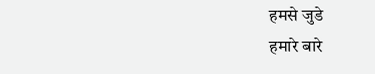हमसे जुडे
हमारे बारे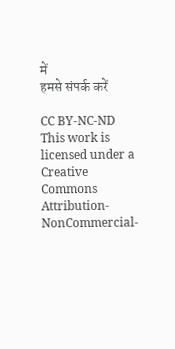में
हमसे संपर्क करें

CC BY-NC-ND This work is licensed under a Creative Commons Attribution-NonCommercial-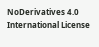NoDerivatives 4.0 International License